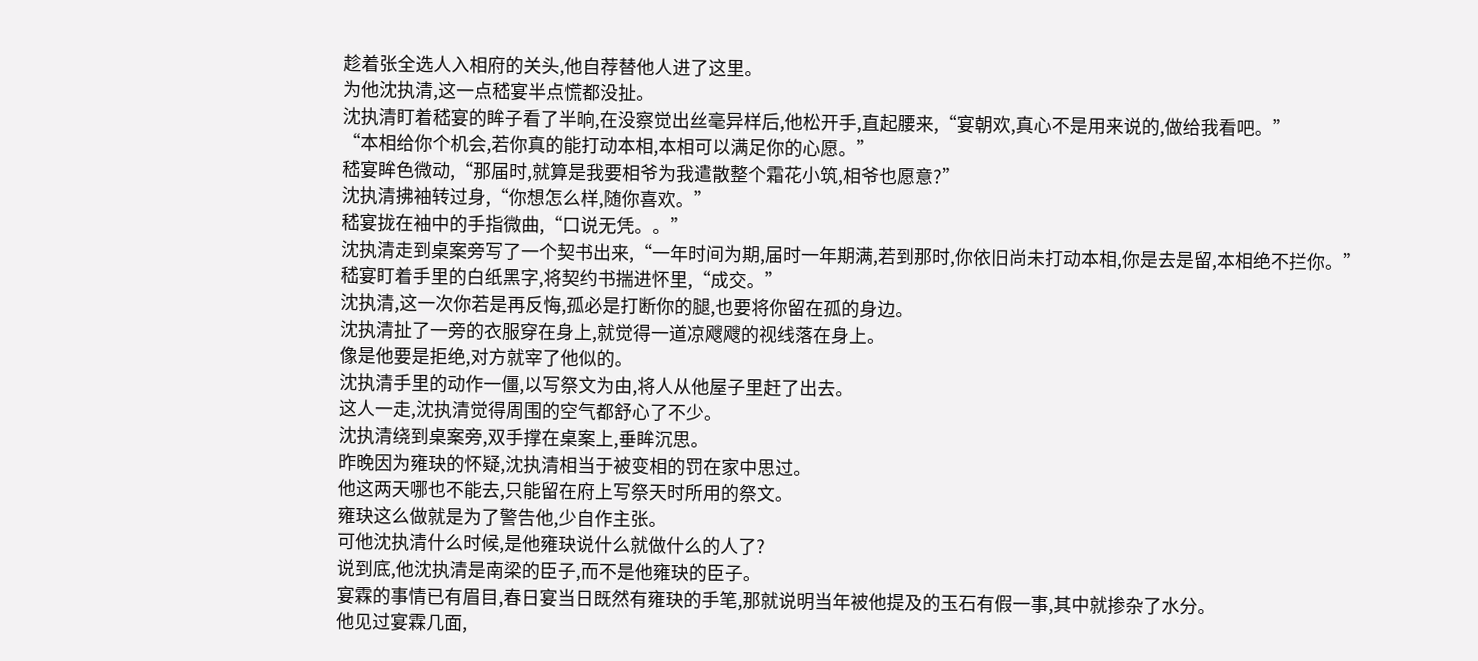趁着张全选人入相府的关头,他自荐替他人进了这里。
为他沈执清,这一点嵇宴半点慌都没扯。
沈执清盯着嵇宴的眸子看了半晌,在没察觉出丝毫异样后,他松开手,直起腰来,“宴朝欢,真心不是用来说的,做给我看吧。”
“本相给你个机会,若你真的能打动本相,本相可以满足你的心愿。”
嵇宴眸色微动,“那届时,就算是我要相爷为我遣散整个霜花小筑,相爷也愿意?”
沈执清拂袖转过身,“你想怎么样,随你喜欢。”
嵇宴拢在袖中的手指微曲,“口说无凭。。”
沈执清走到桌案旁写了一个契书出来,“一年时间为期,届时一年期满,若到那时,你依旧尚未打动本相,你是去是留,本相绝不拦你。”
嵇宴盯着手里的白纸黑字,将契约书揣进怀里,“成交。”
沈执清,这一次你若是再反悔,孤必是打断你的腿,也要将你留在孤的身边。
沈执清扯了一旁的衣服穿在身上,就觉得一道凉飕飕的视线落在身上。
像是他要是拒绝,对方就宰了他似的。
沈执清手里的动作一僵,以写祭文为由,将人从他屋子里赶了出去。
这人一走,沈执清觉得周围的空气都舒心了不少。
沈执清绕到桌案旁,双手撑在桌案上,垂眸沉思。
昨晚因为雍玦的怀疑,沈执清相当于被变相的罚在家中思过。
他这两天哪也不能去,只能留在府上写祭天时所用的祭文。
雍玦这么做就是为了警告他,少自作主张。
可他沈执清什么时候,是他雍玦说什么就做什么的人了?
说到底,他沈执清是南梁的臣子,而不是他雍玦的臣子。
宴霖的事情已有眉目,春日宴当日既然有雍玦的手笔,那就说明当年被他提及的玉石有假一事,其中就掺杂了水分。
他见过宴霖几面,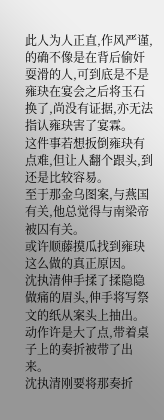此人为人正直,作风严谨,的确不像是在背后偷奸耍滑的人,可到底是不是雍玦在宴会之后将玉石换了,尚没有证据,亦无法指认雍玦害了宴霖。
这件事若想扳倒雍玦有点难,但让人翻个跟头,到还是比较容易。
至于那金乌图案,与燕国有关,他总觉得与南梁帝被囚有关。
或许顺藤摸瓜找到雍玦这么做的真正原因。
沈执清伸手揉了揉隐隐做痛的眉头,伸手将写祭文的纸从案头上抽出。
动作许是大了点,带着桌子上的奏折被带了出来。
沈执清刚要将那奏折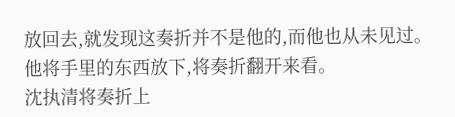放回去,就发现这奏折并不是他的,而他也从未见过。
他将手里的东西放下,将奏折翻开来看。
沈执清将奏折上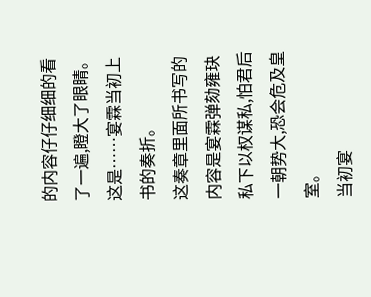的内容仔仔细细的看了一遍,瞪大了眼睛。
这是……宴霖当初上书的奏折。
这奏章里面所书写的内容是宴霖弹劾雍玦私下以权谋私,怕君后一朝势大,恐会危及皇室。
当初宴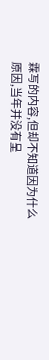霖写的内容,但却不知道因为什么原因,当年并没有呈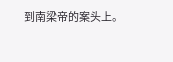到南梁帝的案头上。